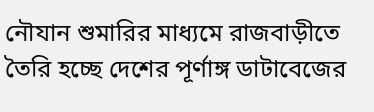নৌযান শুমারির মাধ্যমে রাজবাড়ীতে তৈরি হচ্ছে দেশের পূর্ণাঙ্গ ডাটাবেজের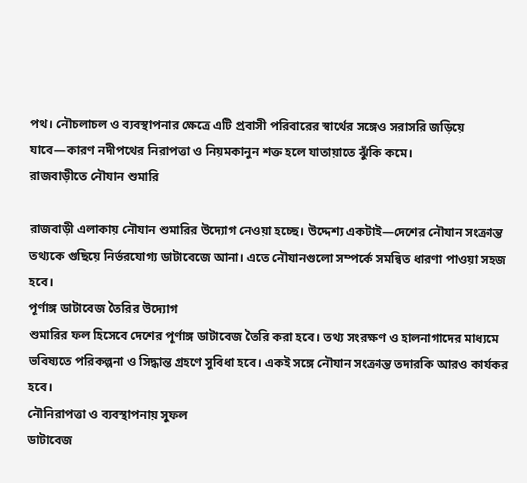পথ। নৌচলাচল ও ব্যবস্থাপনার ক্ষেত্রে এটি প্রবাসী পরিবারের স্বার্থের সঙ্গেও সরাসরি জড়িয়ে যাবে—কারণ নদীপথের নিরাপত্তা ও নিয়মকানুন শক্ত হলে যাতায়াতে ঝুঁকি কমে।
রাজবাড়ীতে নৌযান শুমারি

রাজবাড়ী এলাকায় নৌযান শুমারির উদ্যোগ নেওয়া হচ্ছে। উদ্দেশ্য একটাই—দেশের নৌযান সংক্রান্ত তথ্যকে গুছিয়ে নির্ভরযোগ্য ডাটাবেজে আনা। এতে নৌযানগুলো সম্পর্কে সমন্বিত ধারণা পাওয়া সহজ হবে।
পূর্ণাঙ্গ ডাটাবেজ তৈরির উদ্যোগ
শুমারির ফল হিসেবে দেশের পূর্ণাঙ্গ ডাটাবেজ তৈরি করা হবে। তথ্য সংরক্ষণ ও হালনাগাদের মাধ্যমে ভবিষ্যতে পরিকল্পনা ও সিদ্ধান্ত গ্রহণে সুবিধা হবে। একই সঙ্গে নৌযান সংক্রান্ত তদারকি আরও কার্যকর হবে।
নৌনিরাপত্তা ও ব্যবস্থাপনায় সুফল
ডাটাবেজ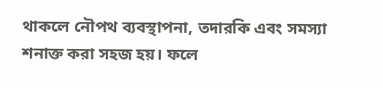থাকলে নৌপথ ব্যবস্থাপনা, তদারকি এবং সমস্যা শনাক্ত করা সহজ হয়। ফলে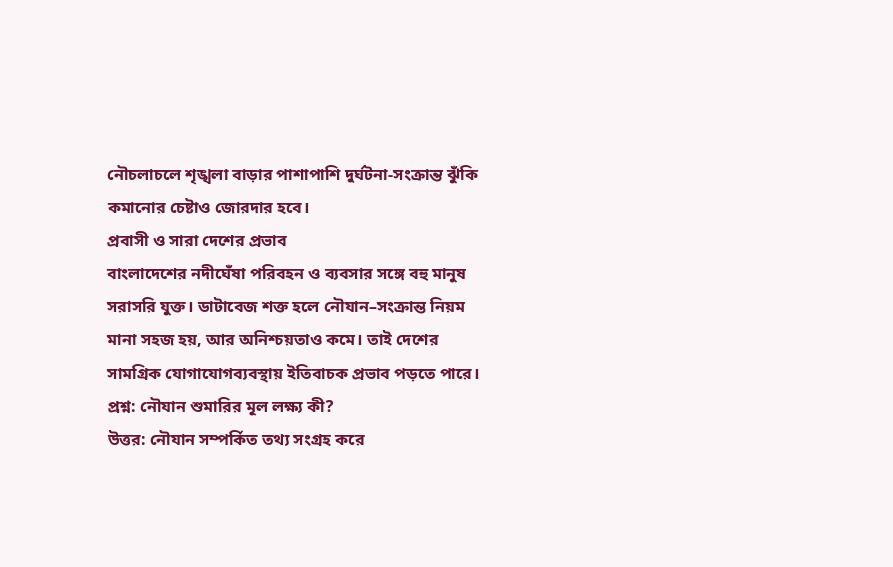নৌচলাচলে শৃঙ্খলা বাড়ার পাশাপাশি দুর্ঘটনা-সংক্রান্ত ঝুঁকি কমানোর চেষ্টাও জোরদার হবে।
প্রবাসী ও সারা দেশের প্রভাব
বাংলাদেশের নদীঘেঁষা পরিবহন ও ব্যবসার সঙ্গে বহু মানুষ সরাসরি যুক্ত। ডাটাবেজ শক্ত হলে নৌযান–সংক্রান্ত নিয়ম মানা সহজ হয়, আর অনিশ্চয়তাও কমে। তাই দেশের সামগ্রিক যোগাযোগব্যবস্থায় ইতিবাচক প্রভাব পড়তে পারে।
প্রশ্ন: নৌযান শুমারির মূল লক্ষ্য কী?
উত্তর: নৌযান সম্পর্কিত তথ্য সংগ্রহ করে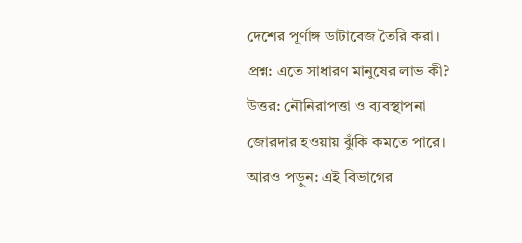দেশের পূর্ণাঙ্গ ডাটাবেজ তৈরি করা।
প্রশ্ন: এতে সাধারণ মানুষের লাভ কী?
উত্তর: নৌনিরাপত্তা ও ব্যবস্থাপনা জোরদার হওয়ায় ঝুঁকি কমতে পারে।
আরও পড়ুন: এই বিভাগের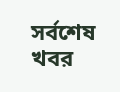সর্বশেষ খবর